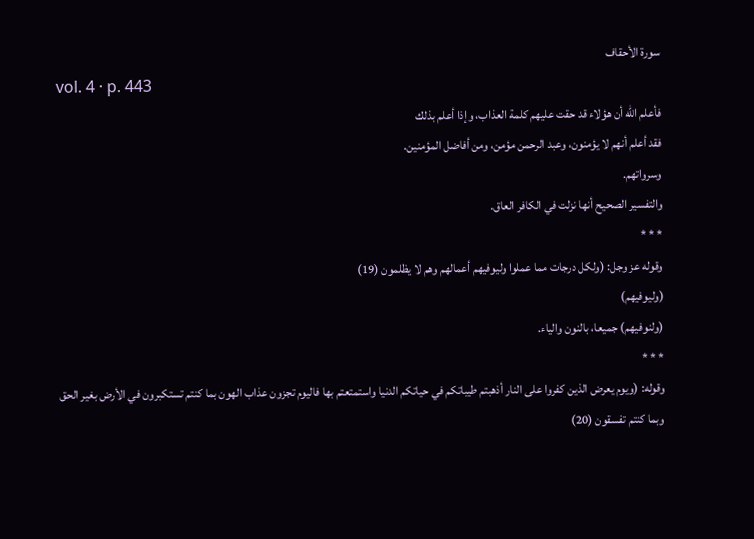سورة الأحقاف
vol. 4 · p. 443
فأعلم الله أن هؤلاء قد حقت عليهم كلمة العذاب، وإذا أعلم بذلك
فقد أعلم أنهم لا يؤمنون، وعبد الرحمن مؤمن، ومن أفاضل المؤمنين.
وسرواتهم.
والتفسير الصحيح أنها نزلت في الكافر العاق.
* * *
وقوله عز وجل: (ولكل درجات مما عملوا وليوفيهم أعمالهم وهم لا يظلمون (19)
(وليوفيهم)
(ولنوفيهم) جميعا، بالنون والياء.
* * *
وقوله: (ويوم يعرض الذين كفروا على النار أذهبتم طيباتكم في حياتكم الدنيا واستمتعتم بها فاليوم تجزون عذاب الهون بما كنتم تستكبرون في الأرض بغير الحق وبما كنتم تفسقون (20)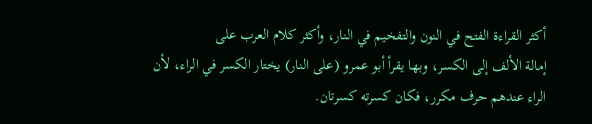أكثر القراءة الفتح في النون والتفخيم في النار، وأكثر كلام العرب على
إمالة الألف إلى الكسر، وبها يقرأ أبو عمرو (على النار) يختار الكسر في الراء، لأن الراء عندهم حرف مكرر، فكان كسرته كسرتان.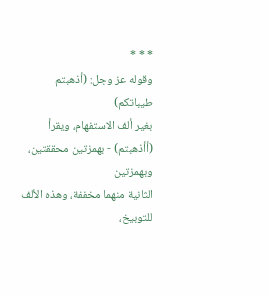* * *
وقوله عز وجل: (أذهبتم طيباتكم)
بغير ألف الاستفهام، ويقرأ (أأذهبتم) - بهمزتين محققتين، وبهمزتين
الثانية منهما مخففة، وهذه الألف للتوبيخ،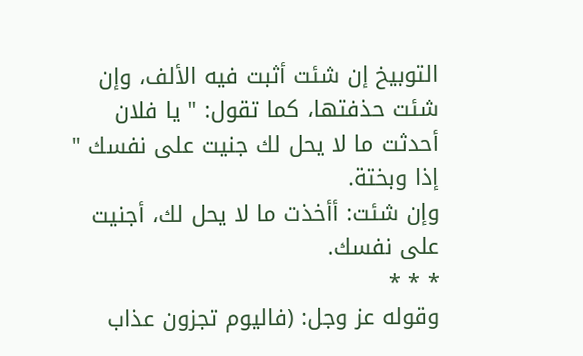التوبيخ إن شئت أثبت فيه الألف، وإن شئت حذفتها، كما تقول: " يا فلان أحدثت ما لا يحل لك جنيت على نفسك " إذا وبختة.
وإن شئت: أأخذت ما لا يحل لك، أجنيت على نفسك.
* * *
وقوله عز وجل: (فاليوم تجزون عذاب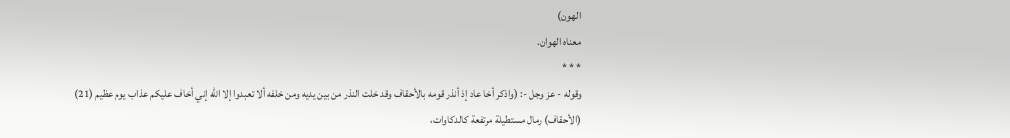الهون)
معناه الهوان.
* * *
وقوله - عز وجل -: (واذكر أخا عاد إذ أنذر قومه بالأحقاف وقد خلت النذر من بين يديه ومن خلفه ألا تعبدوا إلا الله إني أخاف عليكم عذاب يوم عظيم (21)
(الأحقاف) رمال مستطيلة مرتفعة كالدكاوات،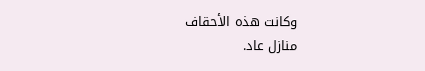وكانت هذه الأحقاف
منازل عاد.